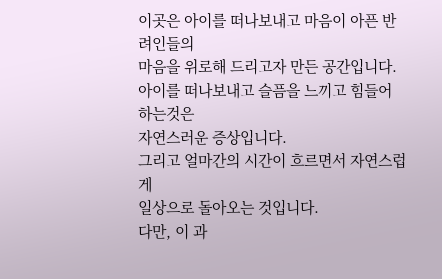이곳은 아이를 떠나보내고 마음이 아픈 반려인들의
마음을 위로해 드리고자 만든 공간입니다.
아이를 떠나보내고 슬픔을 느끼고 힘들어 하는것은
자연스러운 증상입니다.
그리고 얼마간의 시간이 흐르면서 자연스럽게
일상으로 돌아오는 것입니다.
다만, 이 과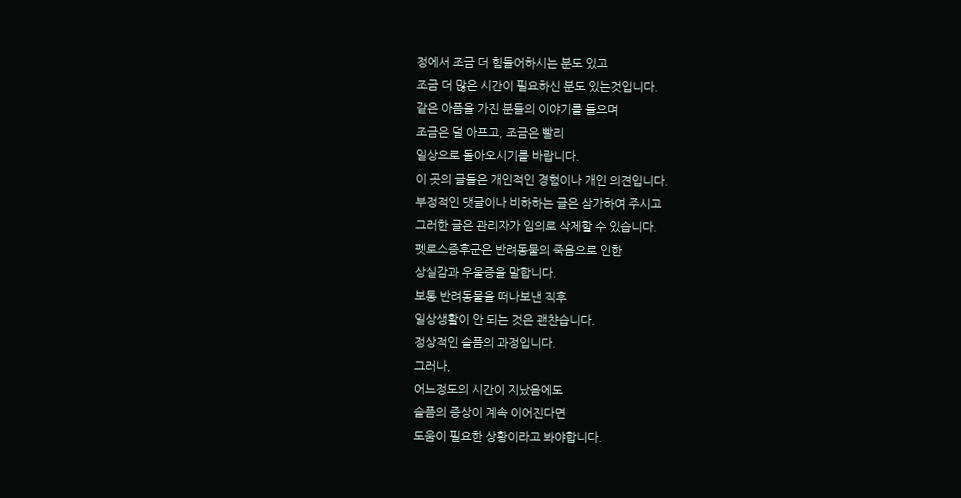정에서 조금 더 힘들어하시는 분도 있고
조금 더 많은 시간이 필요하신 분도 있는것입니다.
같은 아픔을 가진 분들의 이야기를 들으며
조금은 덜 아프고, 조금은 빨리
일상으로 돌아오시기를 바랍니다.
이 곳의 글들은 개인적인 경험이나 개인 의견입니다.
부정적인 댓글이나 비하하는 글은 삼가하여 주시고
그러한 글은 관리자가 임의로 삭제할 수 있습니다.
펫로스증후군은 반려동물의 죽음으로 인한
상실감과 우울증을 말합니다.
보통 반려동물을 떠나보낸 직후
일상생활이 안 되는 것은 괜챤습니다.
정상적인 슬픔의 과정입니다.
그러나,
어느정도의 시간이 지났음에도
슬픔의 증상이 계속 이어진다면
도움이 필요한 상황이라고 봐야합니다.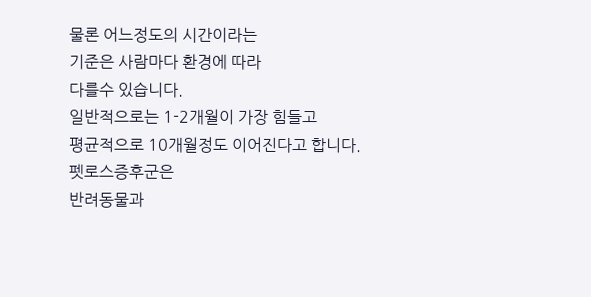물론 어느정도의 시간이라는
기준은 사람마다 환경에 따라
다를수 있습니다.
일반적으로는 1-2개월이 가장 힘들고
평균적으로 10개월정도 이어진다고 합니다.
펫로스증후군은
반려동물과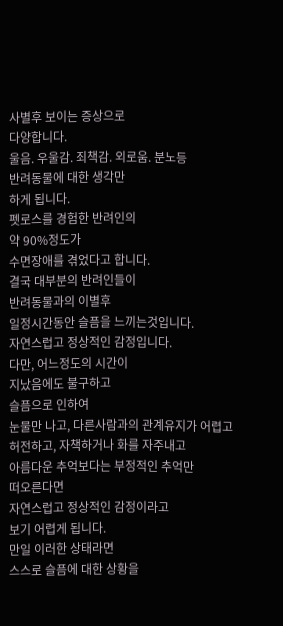사별후 보이는 증상으로
다양합니다.
울음. 우울감. 죄책감. 외로움. 분노등
반려동물에 대한 생각만
하게 됩니다.
펫로스를 경험한 반려인의
약 90%정도가
수면장애를 겪었다고 합니다.
결국 대부분의 반려인들이
반려동물과의 이별후
일정시간동안 슬픔을 느끼는것입니다.
자연스럽고 정상적인 감정입니다.
다만, 어느정도의 시간이
지났음에도 불구하고
슬픔으로 인하여
눈물만 나고, 다른사람과의 관계유지가 어렵고
허전하고, 자책하거나 화를 자주내고
아름다운 추억보다는 부정적인 추억만
떠오른다면
자연스럽고 정상적인 감정이라고
보기 어렵게 됩니다.
만일 이러한 상태라면
스스로 슬픔에 대한 상황을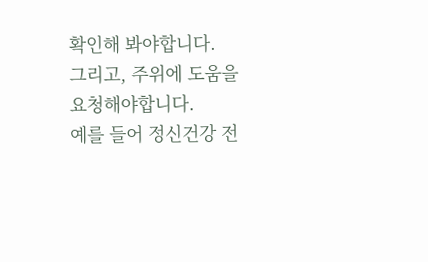확인해 봐야합니다.
그리고, 주위에 도움을 요청해야합니다.
예를 들어 정신건강 전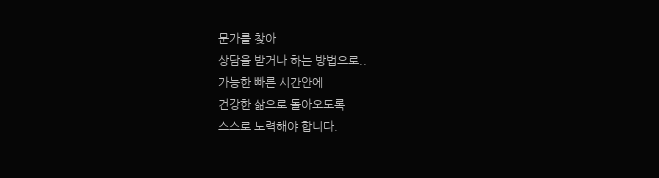문가를 찾아
상담을 받거나 하는 방법으로..
가능한 빠른 시간안에
건강한 삶으로 돌아오도록
스스로 노력해야 합니다.